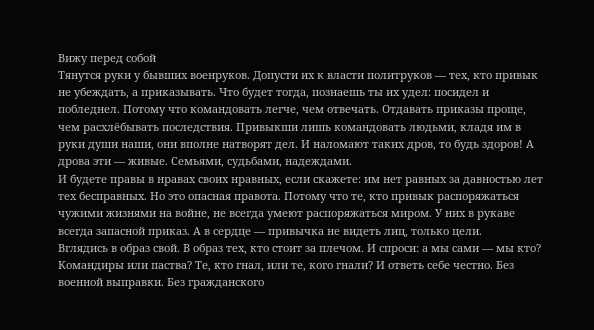Вижу перед собой
Тянутся руки у бывших военруков. Допусти их к власти политруков — тех, кто привык не убеждать, а приказывать. Что будет тогда, познаешь ты их удел: посидел и побледнел. Потому что командовать легче, чем отвечать. Отдавать приказы проще, чем расхлёбывать последствия. Привыкши лишь командовать людьми, кладя им в руки души наши, они вполне натворят дел. И наломают таких дров, то будь здоров! А дрова эти — живые. Семьями, судьбами, надеждами.
И будете правы в нравах своих нравных, если скажете: им нет равных за давностью лет тех бесправных. Но это опасная правота. Потому что те, кто привык распоряжаться чужими жизнями на войне, не всегда умеют распоряжаться миром. У них в рукаве всегда запасной приказ. А в сердце — привычка не видеть лиц, только цели.
Вглядись в образ свой. В образ тех, кто стоит за плечом. И спроси: а мы сами — мы кто? Командиры или паства? Те, кто гнал, или те, кого гнали? И ответь себе честно. Без военной выправки. Без гражданского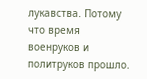лукавства. Потому что время военруков и политруков прошло.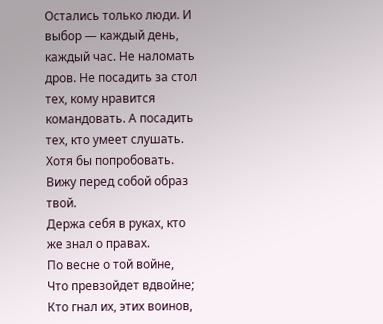Остались только люди. И выбор — каждый день, каждый час. Не наломать дров. Не посадить за стол тех, кому нравится командовать. А посадить тех, кто умеет слушать. Хотя бы попробовать.
Вижу перед собой образ твой.
Держа себя в руках, кто же знал о правах.
По весне о той войне,
Что превзойдет вдвойне;
Кто гнал их, этих воинов,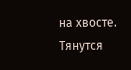на хвосте.
Тянутся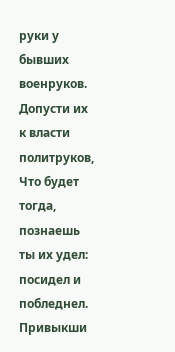руки у бывших военруков.
Допусти их к власти политруков,
Что будет тогда, познаешь ты их удел: посидел и побледнел.
Привыкши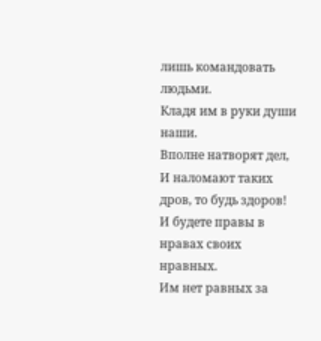лишь командовать людьми.
Кладя им в руки души наши.
Вполне натворят дел,
И наломают таких дров, то будь здоров!
И будете правы в нравах своих нравных.
Им нет равных за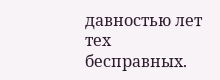давностью лет тех бесправных.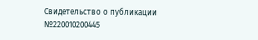Свидетельство о публикации №220010200445